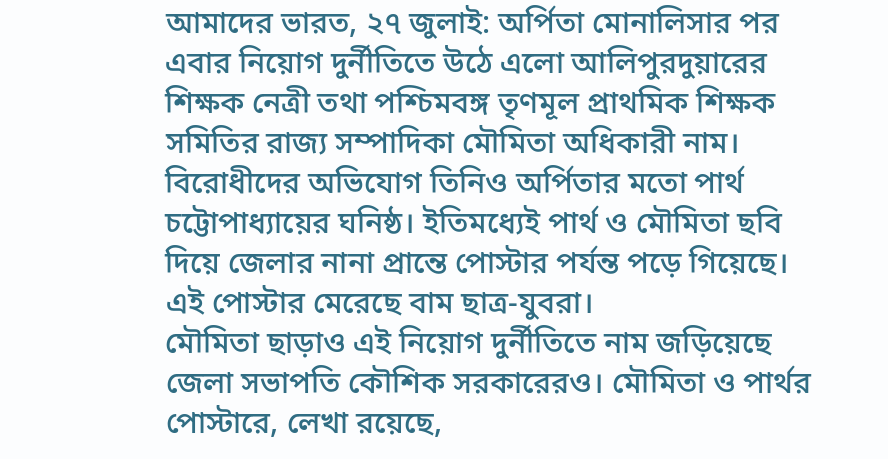আমাদের ভারত, ২৭ জুলাই: অর্পিতা মোনালিসার পর এবার নিয়োগ দুর্নীতিতে উঠে এলো আলিপুরদুয়ারের শিক্ষক নেত্রী তথা পশ্চিমবঙ্গ তৃণমূল প্রাথমিক শিক্ষক সমিতির রাজ্য সম্পাদিকা মৌমিতা অধিকারী নাম। বিরোধীদের অভিযোগ তিনিও অর্পিতার মতো পার্থ চট্টোপাধ্যায়ের ঘনিষ্ঠ। ইতিমধ্যেই পার্থ ও মৌমিতা ছবি দিয়ে জেলার নানা প্রান্তে পোস্টার পর্যন্ত পড়ে গিয়েছে। এই পোস্টার মেরেছে বাম ছাত্র-যুবরা।
মৌমিতা ছাড়াও এই নিয়োগ দুর্নীতিতে নাম জড়িয়েছে জেলা সভাপতি কৌশিক সরকারেরও। মৌমিতা ও পার্থর পোস্টারে, লেখা রয়েছে,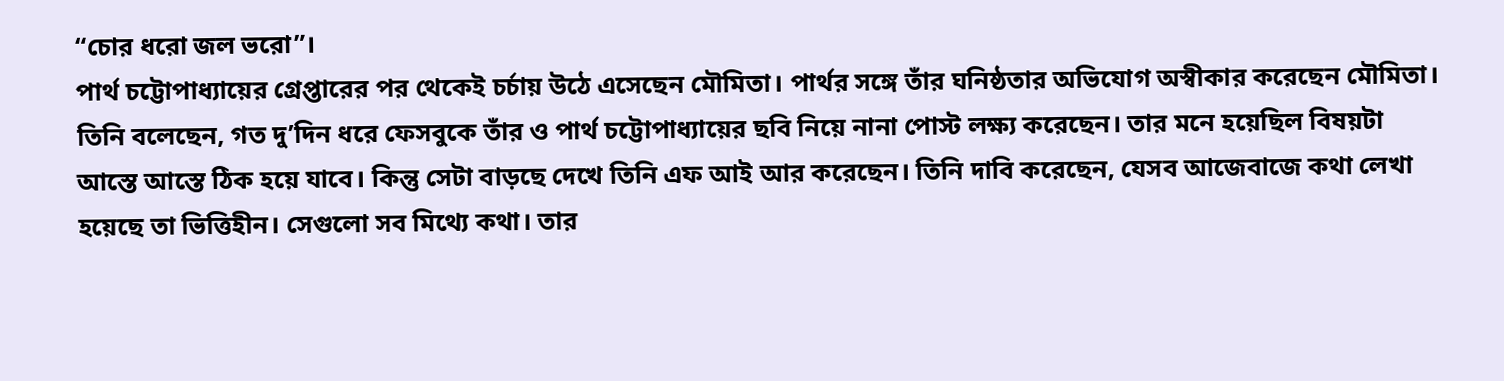“চোর ধরো জল ভরো”।
পার্থ চট্টোপাধ্যায়ের গ্রেপ্তারের পর থেকেই চর্চায় উঠে এসেছেন মৌমিতা। পার্থর সঙ্গে তাঁর ঘনিষ্ঠতার অভিযোগ অস্বীকার করেছেন মৌমিতা। তিনি বলেছেন, গত দু’দিন ধরে ফেসবুকে তাঁর ও পার্থ চট্টোপাধ্যায়ের ছবি নিয়ে নানা পোস্ট লক্ষ্য করেছেন। তার মনে হয়েছিল বিষয়টা আস্তে আস্তে ঠিক হয়ে যাবে। কিন্তু সেটা বাড়ছে দেখে তিনি এফ আই আর করেছেন। তিনি দাবি করেছেন, যেসব আজেবাজে কথা লেখা হয়েছে তা ভিত্তিহীন। সেগুলো সব মিথ্যে কথা। তার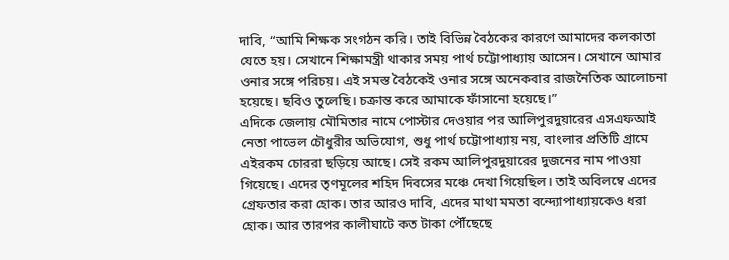দাবি, “আমি শিক্ষক সংগঠন করি। তাই বিভিন্ন বৈঠকের কারণে আমাদের কলকাতা যেতে হয়। সেখানে শিক্ষামন্ত্রী থাকার সময় পার্থ চট্টোপাধ্যায় আসেন। সেখানে আমার ওনার সঙ্গে পরিচয়। এই সমস্ত বৈঠকেই ওনার সঙ্গে অনেকবার রাজনৈতিক আলোচনা হয়েছে। ছবিও তুলেছি। চক্রান্ত করে আমাকে ফাঁসানো হয়েছে।”
এদিকে জেলায় মৌমিতার নামে পোস্টার দেওয়ার পর আলিপুরদুয়ারের এসএফআই নেতা পাভেল চৌধুরীর অভিযোগ, শুধু পার্থ চট্টোপাধ্যায় নয়, বাংলার প্রতিটি গ্রামে এইরকম চোররা ছড়িয়ে আছে। সেই রকম আলিপুরদুয়ারের দুজনের নাম পাওয়া গিয়েছে। এদের তৃণমূলের শহিদ দিবসের মঞ্চে দেখা গিয়েছিল। তাই অবিলম্বে এদের গ্রেফতার করা হোক। তার আরও দাবি, এদের মাথা মমতা বন্দ্যোপাধ্যায়কেও ধরা হোক। আর তারপর কালীঘাটে কত টাকা পৌঁছেছে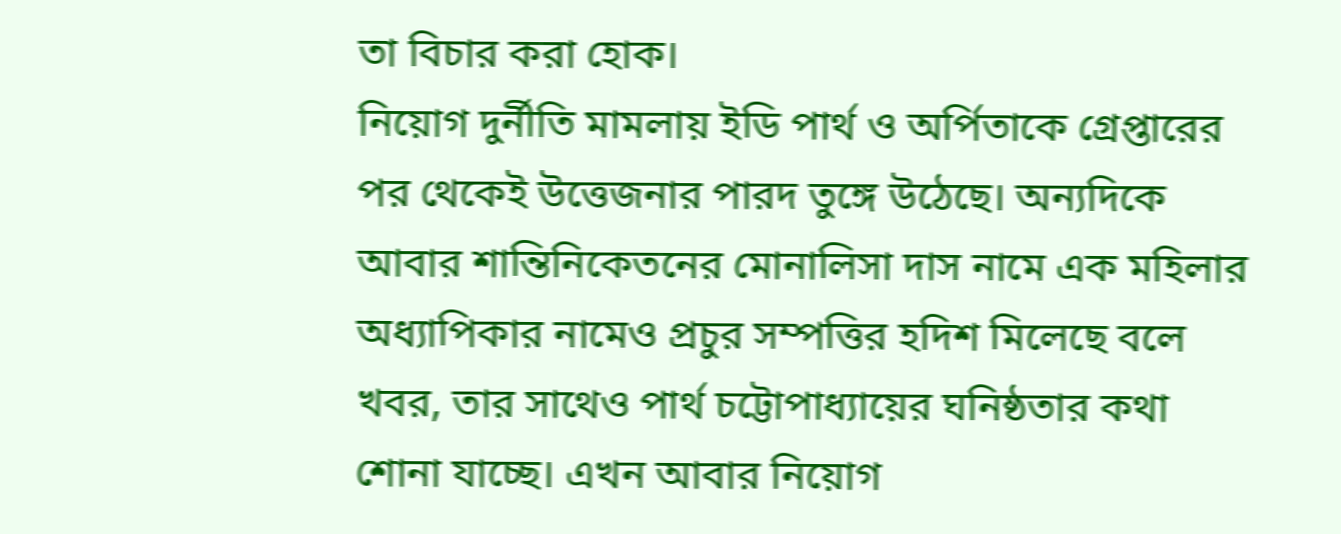তা বিচার করা হোক।
নিয়োগ দুর্নীতি মামলায় ইডি পার্থ ও অর্পিতাকে গ্রেপ্তারের পর থেকেই উত্তেজনার পারদ তুঙ্গে উঠেছে। অন্যদিকে আবার শান্তিনিকেতনের মোনালিসা দাস নামে এক মহিলার অধ্যাপিকার নামেও প্রচুর সম্পত্তির হদিশ মিলেছে বলে খবর, তার সাথেও পার্থ চট্টোপাধ্যায়ের ঘনিষ্ঠতার কথা শোনা যাচ্ছে। এখন আবার নিয়োগ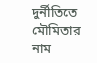দুর্নীতিতে মৌমিতার নাম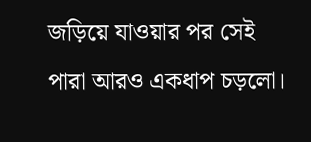জড়িয়ে যাওয়ার পর সেই পারা আরও একধাপ চড়লো।